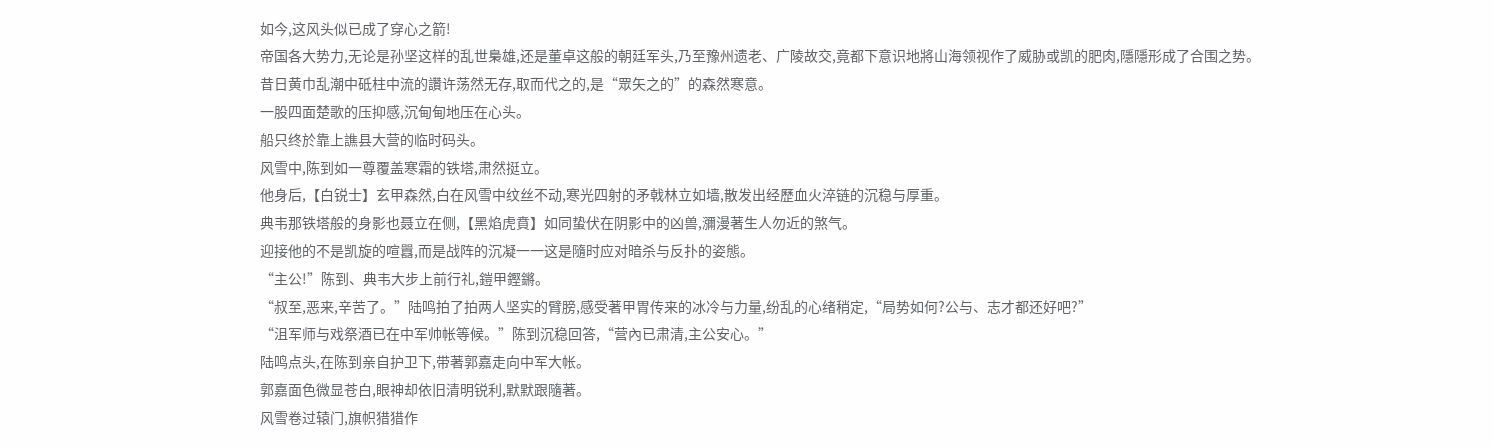如今,这风头似已成了穿心之箭!
帝国各大势力,无论是孙坚这样的乱世梟雄,还是董卓这般的朝廷军头,乃至豫州遗老、广陵故交,竟都下意识地將山海领视作了威胁或凯的肥肉,隱隱形成了合围之势。
昔日黄巾乱潮中砥柱中流的讚许荡然无存,取而代之的,是“眾矢之的”的森然寒意。
一股四面楚歌的压抑感,沉甸甸地压在心头。
船只终於靠上譙县大营的临时码头。
风雪中,陈到如一尊覆盖寒霜的铁塔,肃然挺立。
他身后,【白锐士】玄甲森然,白在风雪中纹丝不动,寒光四射的矛戟林立如墙,散发出经歷血火淬链的沉稳与厚重。
典韦那铁塔般的身影也聂立在侧,【黑焰虎賁】如同蛰伏在阴影中的凶兽,瀰漫著生人勿近的煞气。
迎接他的不是凯旋的喧囂,而是战阵的沉凝一一这是隨时应对暗杀与反扑的姿態。
“主公!”陈到、典韦大步上前行礼,鎧甲鏗鏘。
“叔至,恶来,辛苦了。”陆鸣拍了拍两人坚实的臂膀,感受著甲胃传来的冰冷与力量,纷乱的心绪稍定,“局势如何?公与、志才都还好吧?”
“沮军师与戏祭酒已在中军帅帐等候。”陈到沉稳回答,“营內已肃清,主公安心。”
陆鸣点头,在陈到亲自护卫下,带著郭嘉走向中军大帐。
郭嘉面色微显苍白,眼神却依旧清明锐利,默默跟隨著。
风雪卷过辕门,旗帜猎猎作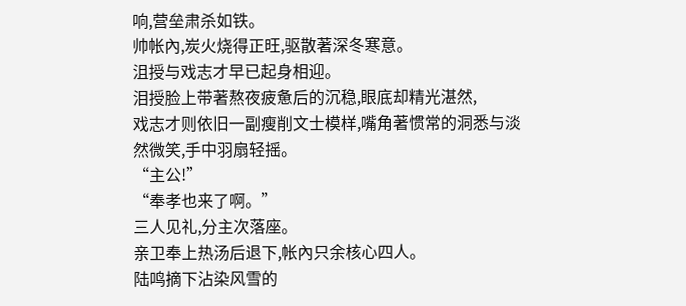响,营垒肃杀如铁。
帅帐內,炭火烧得正旺,驱散著深冬寒意。
沮授与戏志才早已起身相迎。
泪授脸上带著熬夜疲惫后的沉稳,眼底却精光湛然,
戏志才则依旧一副瘦削文士模样,嘴角著惯常的洞悉与淡然微笑,手中羽扇轻摇。
“主公!”
“奉孝也来了啊。”
三人见礼,分主次落座。
亲卫奉上热汤后退下,帐內只余核心四人。
陆鸣摘下沾染风雪的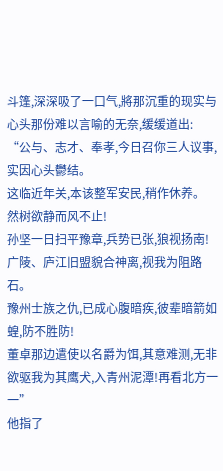斗篷,深深吸了一口气,將那沉重的现实与心头那份难以言喻的无奈,缓缓道出:
“公与、志才、奉孝,今日召你三人议事,实因心头鬱结。
这临近年关,本该整军安民,稍作休养。
然树欲静而风不止!
孙坚一日扫平豫章,兵势已张,狼视扬南!
广陵、庐江旧盟貌合神离,视我为阻路石。
豫州士族之仇,已成心腹暗疾,彼辈暗箭如蝗,防不胜防!
董卓那边遣使以名爵为饵,其意难测,无非欲驱我为其鹰犬,入青州泥潭!再看北方一一”
他指了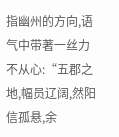指幽州的方向,语气中带著一丝力不从心:“五郡之地,幅员辽阔,然阳信孤悬,余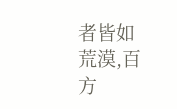者皆如荒漠,百方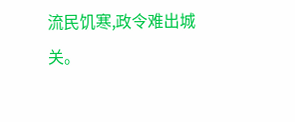流民饥寒,政令难出城关。